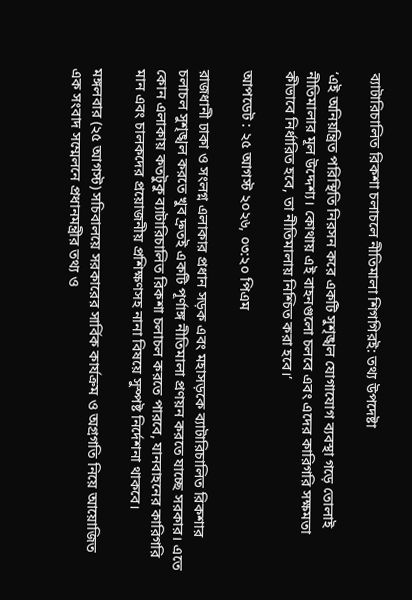ব্যাটারিচালিত রিকশা চলাচলে নীতিমালা শিগগিরই: তথ্য উপদেষ্টা

‘এই অনিয়ন্ত্রিত পরিস্থিতি নিরসন করে একটি সুশৃঙ্খল যোগাযোগ ব্যবস্থা গড়ে তোলাই নীতিমালার মূল উদ্দেশ্য। কোথায় এই বাহনগুলো চলবে এবং এদের কারিগরি সক্ষমতা কীভাবে নির্ধারিত হবে, তা নীতিমালায় নিশ্চিত করা হবে।’

আপডেট : ২৫ আগস্ট ২০২৬, ০৩:২০ পিএম

রাজধানী ঢাকা ও সংলগ্ন এলাকার প্রধান সড়ক এবং মহাসড়কে ব্যাটারিচালিত রিকশার চলাচল সুশৃঙ্খল করতে খুব দ্রুতই একটি পূর্ণাঙ্গ নীতিমালা প্রণয়ন করতে যাচ্ছে সরকার। এতে কোন এলাকায় কতটুকু ব্যাটারিচালিত রিকশা চলাচল করতে পারবে, যানবাহনের কারিগরি মান এবং চালকদের প্রয়োজনীয় প্রশিক্ষণসহ নানা বিষয়ে সুস্পষ্ট নির্দেশনা থাকবে।

মঙ্গলবার (২৫ আগস্ট) সচিবালয়ে সরকারের সার্বিক কার্যক্রম ও অগ্রগতি নিয়ে আয়োজিত এক সংবাদ সম্মেলনে প্রধানমন্ত্রীর তথ্য ও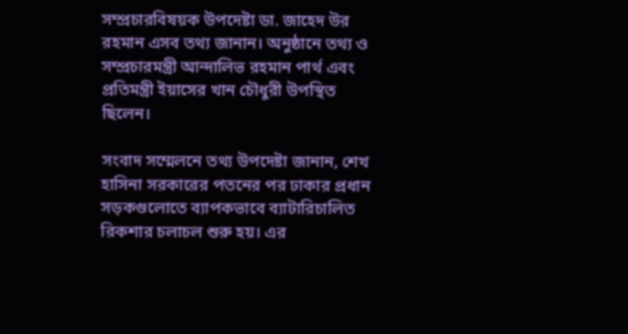সম্প্রচারবিষয়ক উপদেষ্টা ডা. জাহেদ উর রহমান এসব তথ্য জানান। অনুষ্ঠানে তথ্য ও সম্প্রচারমন্ত্রী আন্দালিভ রহমান পার্থ এবং প্রতিমন্ত্রী ইয়াসের খান চৌধুরী উপস্থিত ছিলেন।

সংবাদ সম্মেলনে তথ্য উপদেষ্টা জানান, শেখ হাসিনা সরকারের পতনের পর ঢাকার প্রধান সড়কগুলোতে ব্যাপকভাবে ব্যাটারিচালিত রিকশার চলাচল শুরু হয়। এর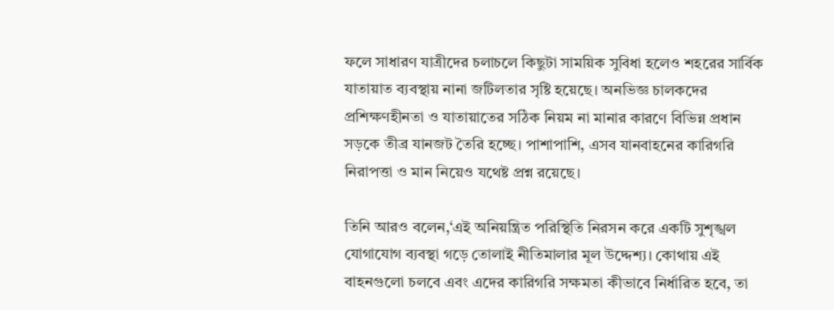ফলে সাধারণ যাত্রীদের চলাচলে কিছুটা সাময়িক সুবিধা হলেও শহরের সার্বিক যাতায়াত ব্যবস্থায় নানা জটিলতার সৃষ্টি হয়েছে। অনভিজ্ঞ চালকদের প্রশিক্ষণহীনতা ও যাতায়াতের সঠিক নিয়ম না মানার কারণে বিভিন্ন প্রধান সড়কে তীব্র যানজট তৈরি হচ্ছে। পাশাপাশি, এসব যানবাহনের কারিগরি নিরাপত্তা ও মান নিয়েও যথেষ্ট প্রশ্ন রয়েছে।

তিনি আরও বলেন,‘এই অনিয়ন্ত্রিত পরিস্থিতি নিরসন করে একটি সুশৃঙ্খল যোগাযোগ ব্যবস্থা গড়ে তোলাই নীতিমালার মূল উদ্দেশ্য। কোথায় এই বাহনগুলো চলবে এবং এদের কারিগরি সক্ষমতা কীভাবে নির্ধারিত হবে, তা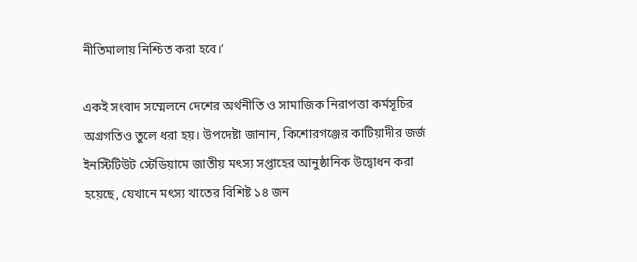নীতিমালায় নিশ্চিত করা হবে।’

একই সংবাদ সম্মেলনে দেশের অর্থনীতি ও সামাজিক নিরাপত্তা কর্মসূচির অগ্রগতিও তুলে ধরা হয়। উপদেষ্টা জানান, কিশোরগঞ্জের কাটিয়াদীর জর্জ ইনস্টিটিউট স্টেডিয়ামে জাতীয় মৎস্য সপ্তাহের আনুষ্ঠানিক উদ্বোধন করা হয়েছে, যেখানে মৎস্য খাতের বিশিষ্ট ১৪ জন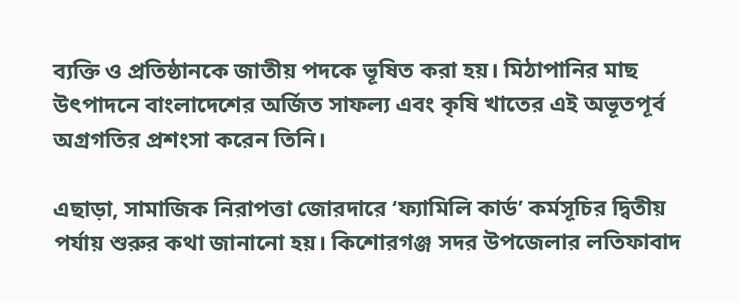ব্যক্তি ও প্রতিষ্ঠানকে জাতীয় পদকে ভূষিত করা হয়। মিঠাপানির মাছ উৎপাদনে বাংলাদেশের অর্জিত সাফল্য এবং কৃষি খাতের এই অভূতপূর্ব অগ্রগতির প্রশংসা করেন তিনি।

এছাড়া, সামাজিক নিরাপত্তা জোরদারে ‘ফ্যামিলি কার্ড’ কর্মসূচির দ্বিতীয় পর্যায় শুরুর কথা জানানো হয়। কিশোরগঞ্জ সদর উপজেলার লতিফাবাদ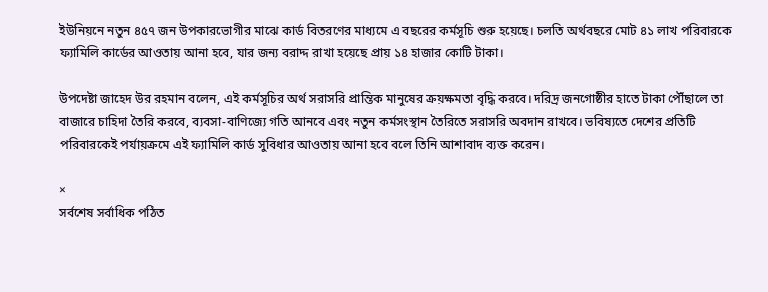ইউনিয়নে নতুন ৪৫৭ জন উপকারভোগীর মাঝে কার্ড বিতরণের মাধ্যমে এ বছরের কর্মসূচি শুরু হয়েছে। চলতি অর্থবছরে মোট ৪১ লাখ পরিবারকে ফ্যামিলি কার্ডের আওতায় আনা হবে, যার জন্য বরাদ্দ রাখা হয়েছে প্রায় ১৪ হাজার কোটি টাকা।

উপদেষ্টা জাহেদ উর রহমান বলেন, এই কর্মসূচির অর্থ সরাসরি প্রান্তিক মানুষের ক্রয়ক্ষমতা বৃদ্ধি করবে। দরিদ্র জনগোষ্ঠীর হাতে টাকা পৌঁছালে তা বাজারে চাহিদা তৈরি করবে, ব্যবসা-বাণিজ্যে গতি আনবে এবং নতুন কর্মসংস্থান তৈরিতে সরাসরি অবদান রাখবে। ভবিষ্যতে দেশের প্রতিটি পরিবারকেই পর্যায়ক্রমে এই ফ্যামিলি কার্ড সুবিধার আওতায় আনা হবে বলে তিনি আশাবাদ ব্যক্ত করেন।

×
সর্বশেষ সর্বাধিক পঠিত